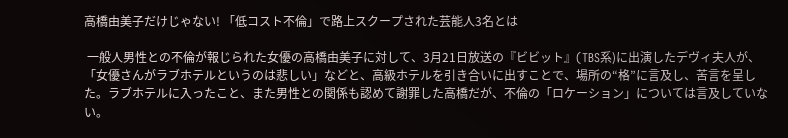高橋由美子だけじゃない! 「低コスト不倫」で路上スクープされた芸能人3名とは

 一般人男性との不倫が報じられた女優の高橋由美子に対して、3月21日放送の『ビビット』(TBS系)に出演したデヴィ夫人が、「女優さんがラブホテルというのは悲しい」などと、高級ホテルを引き合いに出すことで、場所の“格”に言及し、苦言を呈した。ラブホテルに入ったこと、また男性との関係も認めて謝罪した高橋だが、不倫の「ロケーション」については言及していない。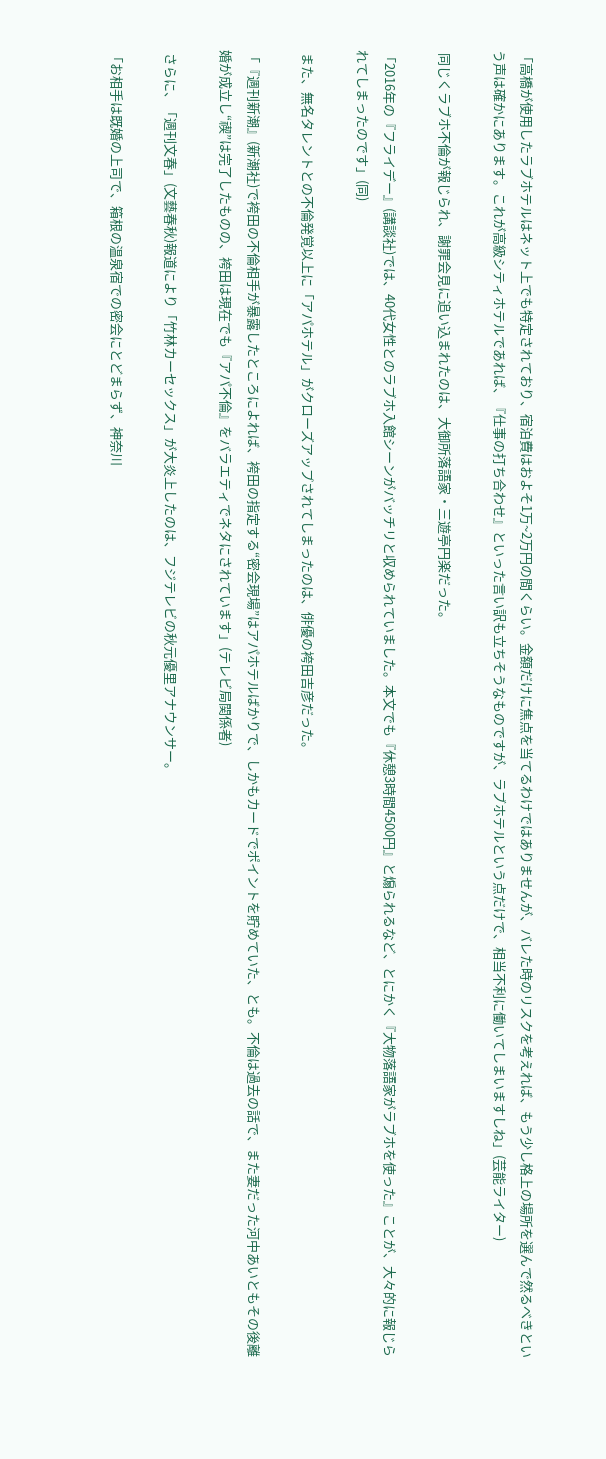「高橋が使用したラブホテルはネット上でも特定されており、宿泊費はおよそ1万~2万円の間くらい。金額だけに焦点を当てるわけではありませんが、バレた時のリスクを考えれば、もう少し格上の場所を選んで然るべきという声は確かにあります。これが高級シティホテルであれば、『仕事の打ち合わせ』といった言い訳も立ちそうなものですが、ラブホテルという点だけで、相当不利に働いてしまいますしね」(芸能ライター)

 同じくラブホ不倫が報じられ、謝罪会見に追い込まれたのは、大御所落語家・三遊亭円楽だった。

「2016年の『フライデー』(講談社)では、40代女性とのラブホ入館シーンがバッチリと収められていました。本文でも『休憩3時間4500円』と煽られるなど、とにかく『大物落語家がラブホを使った』ことが、大々的に報じられてしまったのです」(同)

 また、無名タレントとの不倫発覚以上に「アパホテル」がクローズアップされてしまったのは、俳優の袴田吉彦だった。

「『週刊新潮』(新潮社)で袴田の不倫相手が暴露したところによれば、袴田の指定する“密会現場”はアパホテルばかりで、しかもカードでポイントを貯めていた、とも。不倫は過去の話で、また妻だった河中あいともその後離婚が成立し“禊”は完了したものの、袴田は現在でも『アパ不倫』をバラエティでネタにされています」(テレビ局関係者)

 さらに、「週刊文春」(文藝春秋)報道により「竹林カーセックス」が大炎上したのは、フジテレビの秋元優里アナウンサー。

「お相手は既婚の上司で、箱根の温泉宿での密会にとどまらず、神奈川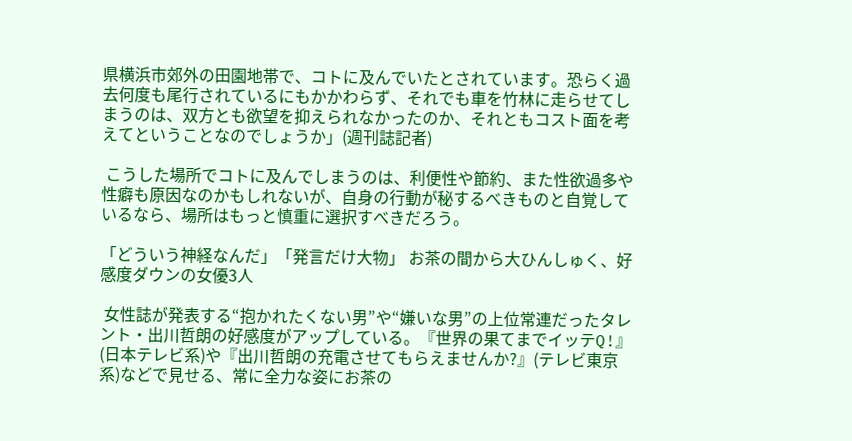県横浜市郊外の田園地帯で、コトに及んでいたとされています。恐らく過去何度も尾行されているにもかかわらず、それでも車を竹林に走らせてしまうのは、双方とも欲望を抑えられなかったのか、それともコスト面を考えてということなのでしょうか」(週刊誌記者)

 こうした場所でコトに及んでしまうのは、利便性や節約、また性欲過多や性癖も原因なのかもしれないが、自身の行動が秘するべきものと自覚しているなら、場所はもっと慎重に選択すべきだろう。

「どういう神経なんだ」「発言だけ大物」 お茶の間から大ひんしゅく、好感度ダウンの女優3人

 女性誌が発表する“抱かれたくない男”や“嫌いな男”の上位常連だったタレント・出川哲朗の好感度がアップしている。『世界の果てまでイッテQ!』(日本テレビ系)や『出川哲朗の充電させてもらえませんか?』(テレビ東京系)などで見せる、常に全力な姿にお茶の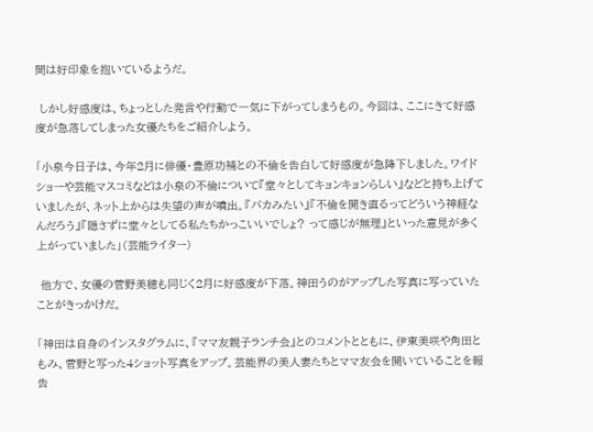間は好印象を抱いているようだ。

 しかし好感度は、ちょっとした発言や行動で一気に下がってしまうもの。今回は、ここにきて好感度が急落してしまった女優たちをご紹介しよう。

「小泉今日子は、今年2月に俳優・豊原功補との不倫を告白して好感度が急降下しました。ワイドショーや芸能マスコミなどは小泉の不倫について『堂々としてキョンキョンらしい』などと持ち上げていましたが、ネット上からは失望の声が噴出。『バカみたい』『不倫を開き直るってどういう神経なんだろう』『隠さずに堂々としてる私たちかっこいいでしょ? って感じが無理』といった意見が多く上がっていました」(芸能ライター)

 他方で、女優の菅野美穂も同じく2月に好感度が下落。神田うのがアップした写真に写っていたことがきっかけだ。

「神田は自身のインスタグラムに、『ママ友親子ランチ会』とのコメントとともに、伊東美咲や角田ともみ、菅野と写った4ショット写真をアップ。芸能界の美人妻たちとママ友会を開いていることを報告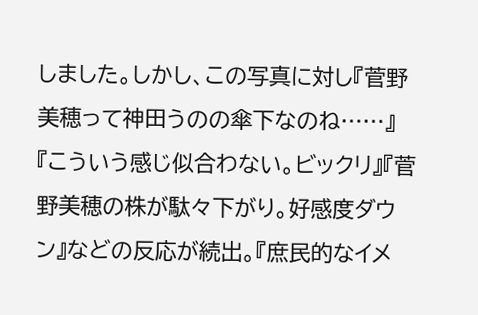しました。しかし、この写真に対し『菅野美穂って神田うのの傘下なのね……』『こういう感じ似合わない。ビックリ』『菅野美穂の株が駄々下がり。好感度ダウン』などの反応が続出。『庶民的なイメ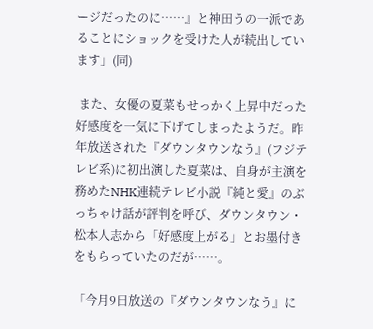ージだったのに……』と神田うの一派であることにショックを受けた人が続出しています」(同)

 また、女優の夏菜もせっかく上昇中だった好感度を一気に下げてしまったようだ。昨年放送された『ダウンタウンなう』(フジテレビ系)に初出演した夏菜は、自身が主演を務めたNHK連続テレビ小説『純と愛』のぶっちゃけ話が評判を呼び、ダウンタウン・松本人志から「好感度上がる」とお墨付きをもらっていたのだが……。

「今月9日放送の『ダウンタウンなう』に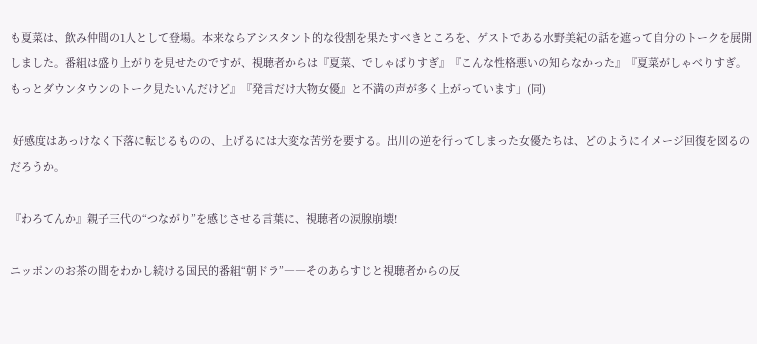も夏菜は、飲み仲間の1人として登場。本来ならアシスタント的な役割を果たすべきところを、ゲストである水野美紀の話を遮って自分のトークを展開しました。番組は盛り上がりを見せたのですが、視聴者からは『夏菜、でしゃばりすぎ』『こんな性格悪いの知らなかった』『夏菜がしゃべりすぎ。もっとダウンタウンのトーク見たいんだけど』『発言だけ大物女優』と不満の声が多く上がっています」(同)

 好感度はあっけなく下落に転じるものの、上げるには大変な苦労を要する。出川の逆を行ってしまった女優たちは、どのようにイメージ回復を図るのだろうか。

『わろてんか』親子三代の“つながり”を感じさせる言葉に、視聴者の涙腺崩壊!

ニッポンのお茶の間をわかし続ける国民的番組“朝ドラ”――そのあらすじと視聴者からの反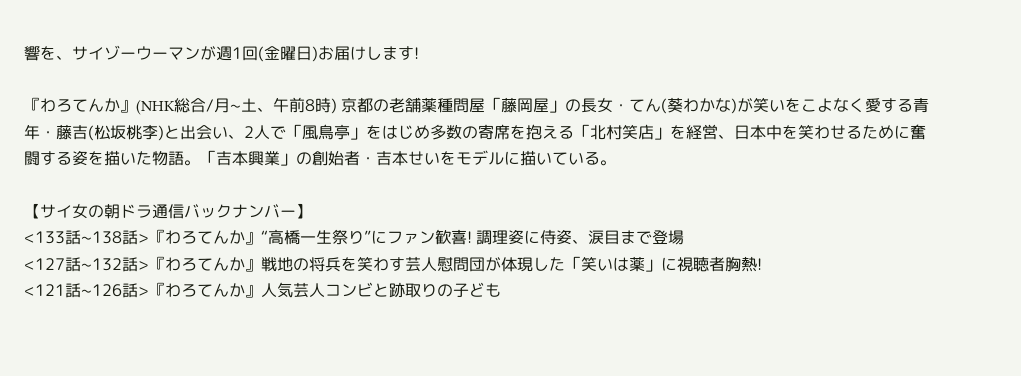響を、サイゾーウーマンが週1回(金曜日)お届けします!

『わろてんか』(NHK総合/月~土、午前8時) 京都の老舗薬種問屋「藤岡屋」の長女・てん(葵わかな)が笑いをこよなく愛する青年・藤吉(松坂桃李)と出会い、2人で「風鳥亭」をはじめ多数の寄席を抱える「北村笑店」を経営、日本中を笑わせるために奮闘する姿を描いた物語。「吉本興業」の創始者・吉本せいをモデルに描いている。

【サイ女の朝ドラ通信バックナンバー】
<133話~138話>『わろてんか』“高橋一生祭り”にファン歓喜! 調理姿に侍姿、涙目まで登場
<127話~132話>『わろてんか』戦地の将兵を笑わす芸人慰問団が体現した「笑いは薬」に視聴者胸熱!
<121話~126話>『わろてんか』人気芸人コンビと跡取りの子ども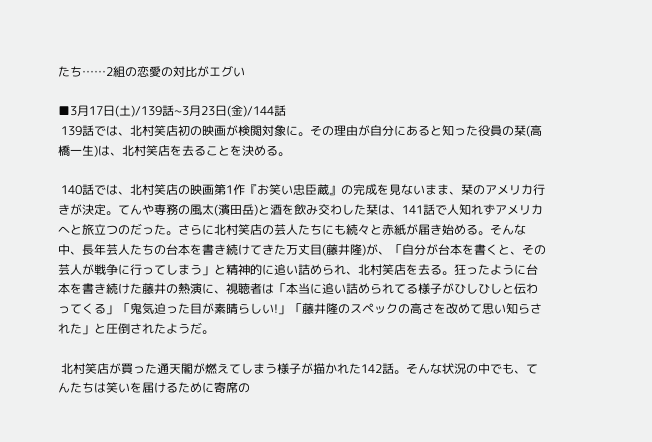たち……2組の恋愛の対比がエグい

■3月17日(土)/139話~3月23日(金)/144話
 139話では、北村笑店初の映画が検閲対象に。その理由が自分にあると知った役員の栞(高橋一生)は、北村笑店を去ることを決める。

 140話では、北村笑店の映画第1作『お笑い忠臣蔵』の完成を見ないまま、栞のアメリカ行きが決定。てんや専務の風太(濱田岳)と酒を飲み交わした栞は、141話で人知れずアメリカへと旅立つのだった。さらに北村笑店の芸人たちにも続々と赤紙が届き始める。そんな中、長年芸人たちの台本を書き続けてきた万丈目(藤井隆)が、「自分が台本を書くと、その芸人が戦争に行ってしまう」と精神的に追い詰められ、北村笑店を去る。狂ったように台本を書き続けた藤井の熱演に、視聴者は「本当に追い詰められてる様子がひしひしと伝わってくる」「鬼気迫った目が素晴らしい!」「藤井隆のスペックの高さを改めて思い知らされた」と圧倒されたようだ。

 北村笑店が買った通天閣が燃えてしまう様子が描かれた142話。そんな状況の中でも、てんたちは笑いを届けるために寄席の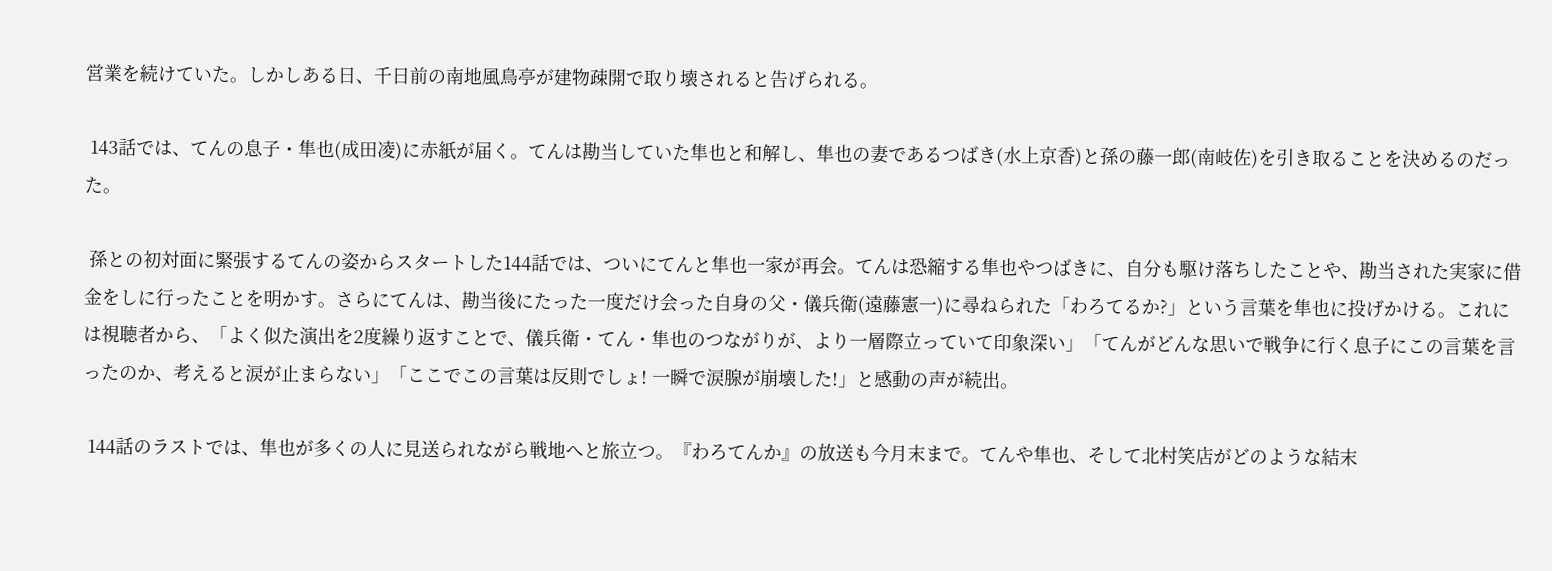営業を続けていた。しかしある日、千日前の南地風鳥亭が建物疎開で取り壊されると告げられる。

 143話では、てんの息子・隼也(成田凌)に赤紙が届く。てんは勘当していた隼也と和解し、隼也の妻であるつばき(水上京香)と孫の藤一郎(南岐佐)を引き取ることを決めるのだった。

 孫との初対面に緊張するてんの姿からスタートした144話では、ついにてんと隼也一家が再会。てんは恐縮する隼也やつばきに、自分も駆け落ちしたことや、勘当された実家に借金をしに行ったことを明かす。さらにてんは、勘当後にたった一度だけ会った自身の父・儀兵衛(遠藤憲一)に尋ねられた「わろてるか?」という言葉を隼也に投げかける。これには視聴者から、「よく似た演出を2度繰り返すことで、儀兵衛・てん・隼也のつながりが、より一層際立っていて印象深い」「てんがどんな思いで戦争に行く息子にこの言葉を言ったのか、考えると涙が止まらない」「ここでこの言葉は反則でしょ! 一瞬で涙腺が崩壊した!」と感動の声が続出。

 144話のラストでは、隼也が多くの人に見送られながら戦地へと旅立つ。『わろてんか』の放送も今月末まで。てんや隼也、そして北村笑店がどのような結末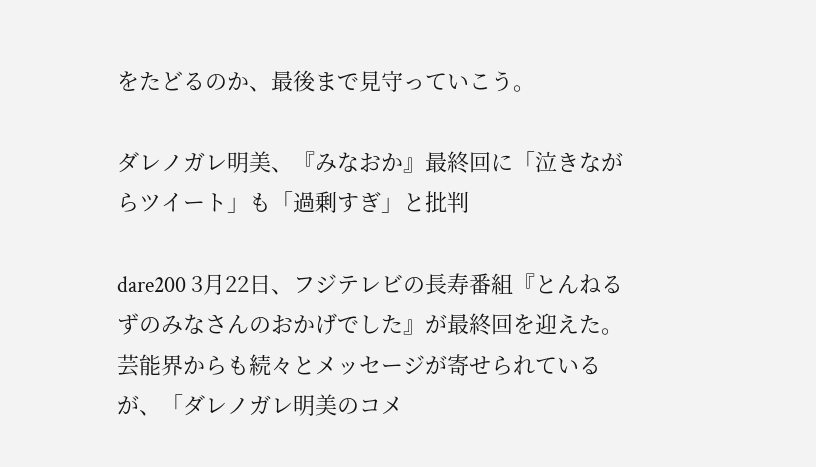をたどるのか、最後まで見守っていこう。

ダレノガレ明美、『みなおか』最終回に「泣きながらツイート」も「過剰すぎ」と批判

dare200 3月22日、フジテレビの長寿番組『とんねるずのみなさんのおかげでした』が最終回を迎えた。芸能界からも続々とメッセージが寄せられているが、「ダレノガレ明美のコメ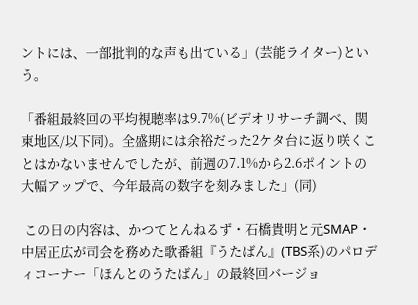ントには、一部批判的な声も出ている」(芸能ライター)という。

「番組最終回の平均視聴率は9.7%(ビデオリサーチ調べ、関東地区/以下同)。全盛期には余裕だった2ケタ台に返り咲くことはかないませんでしたが、前週の7.1%から2.6ポイントの大幅アップで、今年最高の数字を刻みました」(同)

 この日の内容は、かつてとんねるず・石橋貴明と元SMAP・中居正広が司会を務めた歌番組『うたばん』(TBS系)のパロディコーナー「ほんとのうたばん」の最終回バージョ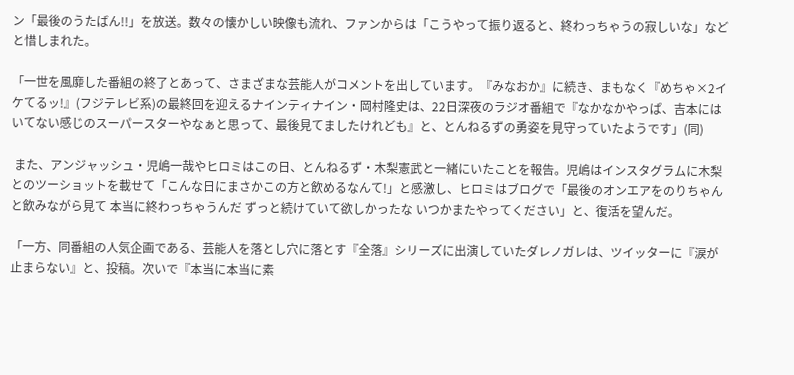ン「最後のうたばん!!」を放送。数々の懐かしい映像も流れ、ファンからは「こうやって振り返ると、終わっちゃうの寂しいな」などと惜しまれた。

「一世を風靡した番組の終了とあって、さまざまな芸能人がコメントを出しています。『みなおか』に続き、まもなく『めちゃ×2イケてるッ!』(フジテレビ系)の最終回を迎えるナインティナイン・岡村隆史は、22日深夜のラジオ番組で『なかなかやっぱ、吉本にはいてない感じのスーパースターやなぁと思って、最後見てましたけれども』と、とんねるずの勇姿を見守っていたようです」(同)

 また、アンジャッシュ・児嶋一哉やヒロミはこの日、とんねるず・木梨憲武と一緒にいたことを報告。児嶋はインスタグラムに木梨とのツーショットを載せて「こんな日にまさかこの方と飲めるなんて!」と感激し、ヒロミはブログで「最後のオンエアをのりちゃんと飲みながら見て 本当に終わっちゃうんだ ずっと続けていて欲しかったな いつかまたやってください」と、復活を望んだ。

「一方、同番組の人気企画である、芸能人を落とし穴に落とす『全落』シリーズに出演していたダレノガレは、ツイッターに『涙が止まらない』と、投稿。次いで『本当に本当に素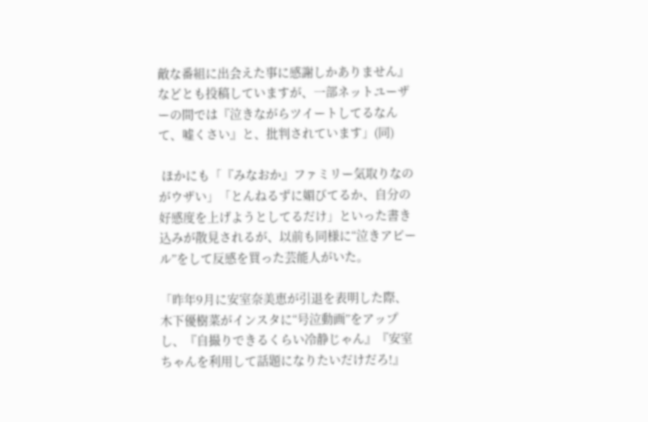敵な番組に出会えた事に感謝しかありません』などとも投稿していますが、一部ネットユーザーの間では『泣きながらツイートしてるなんて、嘘くさい』と、批判されています」(同)

 ほかにも「『みなおか』ファミリー気取りなのがウザい」「とんねるずに媚びてるか、自分の好感度を上げようとしてるだけ」といった書き込みが散見されるが、以前も同様に“泣きアピール”をして反感を買った芸能人がいた。

「昨年9月に安室奈美恵が引退を表明した際、木下優樹菜がインスタに“号泣動画”をアップし、『自撮りできるくらい冷静じゃん』『安室ちゃんを利用して話題になりたいだけだろ!』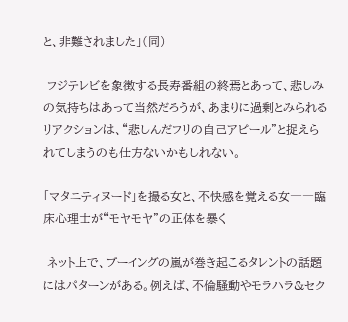と、非難されました」(同)

 フジテレビを象徴する長寿番組の終焉とあって、悲しみの気持ちはあって当然だろうが、あまりに過剰とみられるリアクションは、“悲しんだフリの自己アピール”と捉えられてしまうのも仕方ないかもしれない。

「マタニティヌード」を撮る女と、不快感を覚える女――臨床心理士が“モヤモヤ”の正体を暴く

 ネット上で、ブーイングの嵐が巻き起こるタレントの話題にはパターンがある。例えば、不倫騒動やモラハラ&セク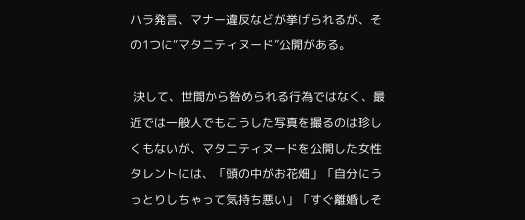ハラ発言、マナー違反などが挙げられるが、その1つに“マタニティヌード”公開がある。

 決して、世間から咎められる行為ではなく、最近では一般人でもこうした写真を撮るのは珍しくもないが、マタニティヌードを公開した女性タレントには、「頭の中がお花畑」「自分にうっとりしちゃって気持ち悪い」「すぐ離婚しそ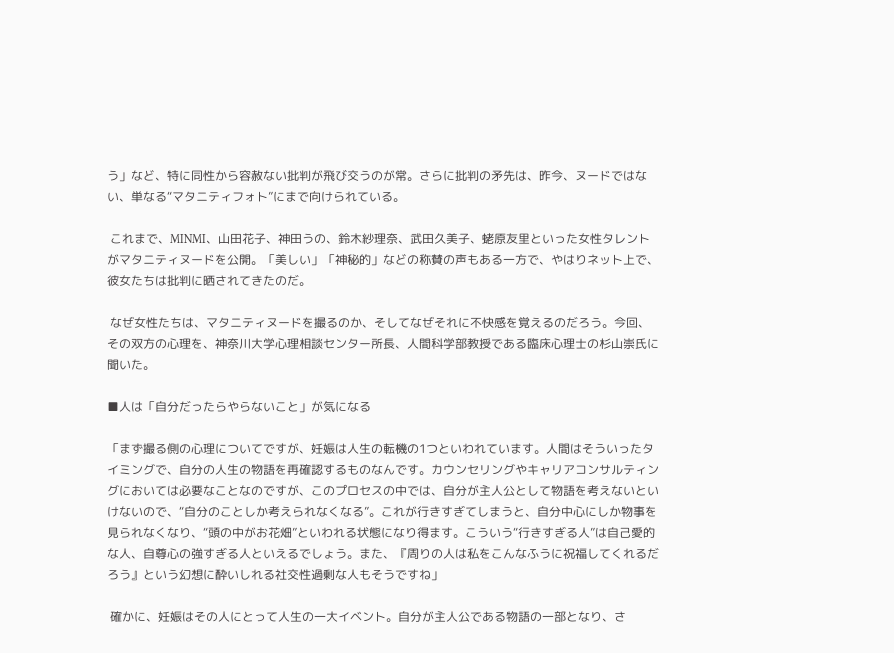う」など、特に同性から容赦ない批判が飛び交うのが常。さらに批判の矛先は、昨今、ヌードではない、単なる“マタニティフォト”にまで向けられている。

 これまで、MINMI、山田花子、神田うの、鈴木紗理奈、武田久美子、蛯原友里といった女性タレントがマタニティヌードを公開。「美しい」「神秘的」などの称賛の声もある一方で、やはりネット上で、彼女たちは批判に晒されてきたのだ。

 なぜ女性たちは、マタニティヌードを撮るのか、そしてなぜそれに不快感を覚えるのだろう。今回、その双方の心理を、神奈川大学心理相談センター所長、人間科学部教授である臨床心理士の杉山崇氏に聞いた。

■人は「自分だったらやらないこと」が気になる

「まず撮る側の心理についてですが、妊娠は人生の転機の1つといわれています。人間はそういったタイミングで、自分の人生の物語を再確認するものなんです。カウンセリングやキャリアコンサルティングにおいては必要なことなのですが、このプロセスの中では、自分が主人公として物語を考えないといけないので、“自分のことしか考えられなくなる”。これが行きすぎてしまうと、自分中心にしか物事を見られなくなり、“頭の中がお花畑”といわれる状態になり得ます。こういう“行きすぎる人”は自己愛的な人、自尊心の強すぎる人といえるでしょう。また、『周りの人は私をこんなふうに祝福してくれるだろう』という幻想に酔いしれる社交性過剰な人もそうですね」

 確かに、妊娠はその人にとって人生の一大イベント。自分が主人公である物語の一部となり、さ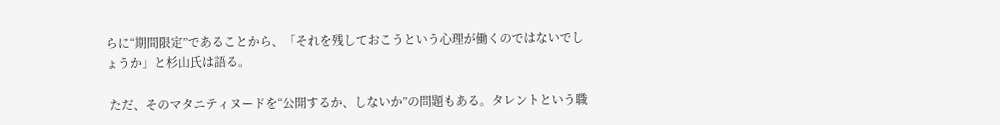らに“期間限定”であることから、「それを残しておこうという心理が働くのではないでしょうか」と杉山氏は語る。

 ただ、そのマタニティヌードを“公開するか、しないか”の問題もある。タレントという職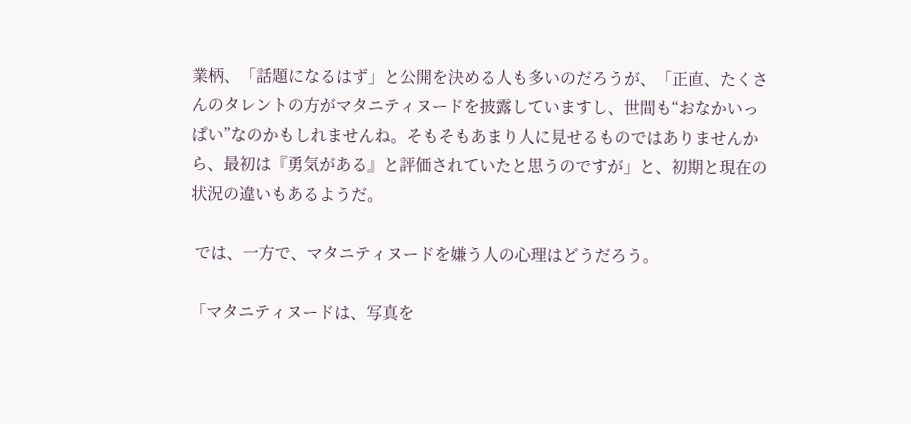業柄、「話題になるはず」と公開を決める人も多いのだろうが、「正直、たくさんのタレントの方がマタニティヌードを披露していますし、世間も“おなかいっぱい”なのかもしれませんね。そもそもあまり人に見せるものではありませんから、最初は『勇気がある』と評価されていたと思うのですが」と、初期と現在の状況の違いもあるようだ。

 では、一方で、マタニティヌードを嫌う人の心理はどうだろう。

「マタニティヌードは、写真を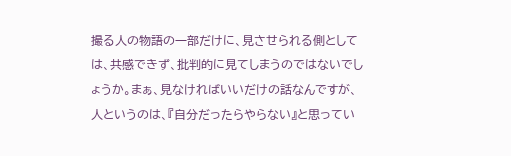撮る人の物語の一部だけに、見させられる側としては、共感できず、批判的に見てしまうのではないでしょうか。まぁ、見なければいいだけの話なんですが、人というのは、『自分だったらやらない』と思ってい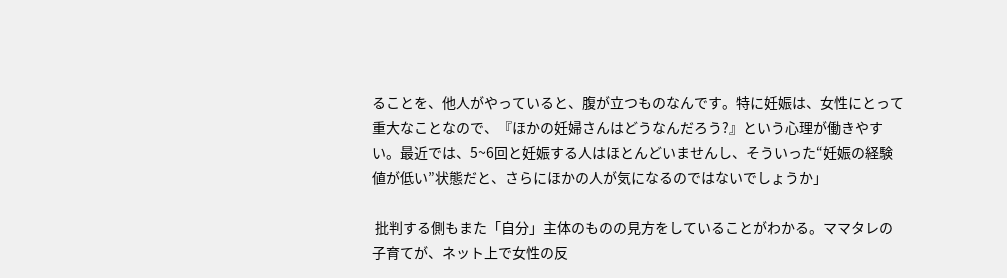ることを、他人がやっていると、腹が立つものなんです。特に妊娠は、女性にとって重大なことなので、『ほかの妊婦さんはどうなんだろう?』という心理が働きやすい。最近では、5~6回と妊娠する人はほとんどいませんし、そういった“妊娠の経験値が低い”状態だと、さらにほかの人が気になるのではないでしょうか」

 批判する側もまた「自分」主体のものの見方をしていることがわかる。ママタレの子育てが、ネット上で女性の反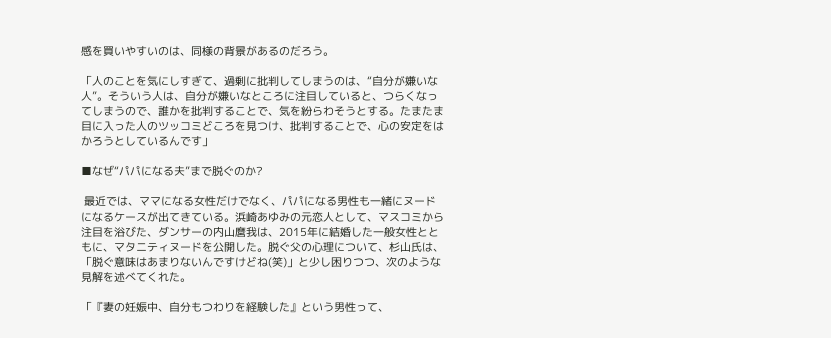感を買いやすいのは、同様の背景があるのだろう。

「人のことを気にしすぎて、過剰に批判してしまうのは、“自分が嫌いな人”。そういう人は、自分が嫌いなところに注目していると、つらくなってしまうので、誰かを批判することで、気を紛らわそうとする。たまたま目に入った人のツッコミどころを見つけ、批判することで、心の安定をはかろうとしているんです」

■なぜ“パパになる夫”まで脱ぐのか?

 最近では、ママになる女性だけでなく、パパになる男性も一緒にヌードになるケースが出てきている。浜崎あゆみの元恋人として、マスコミから注目を浴びた、ダンサーの内山麿我は、2015年に結婚した一般女性とともに、マタニティヌードを公開した。脱ぐ父の心理について、杉山氏は、「脱ぐ意味はあまりないんですけどね(笑)」と少し困りつつ、次のような見解を述べてくれた。

「『妻の妊娠中、自分もつわりを経験した』という男性って、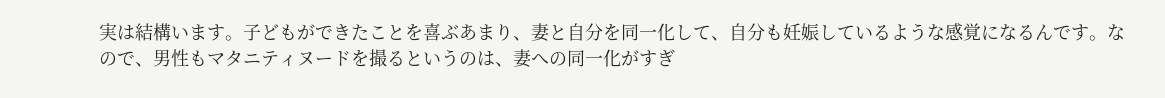実は結構います。子どもができたことを喜ぶあまり、妻と自分を同一化して、自分も妊娠しているような感覚になるんです。なので、男性もマタニティヌードを撮るというのは、妻への同一化がすぎ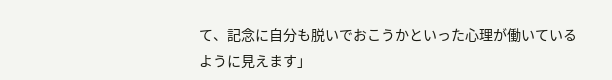て、記念に自分も脱いでおこうかといった心理が働いているように見えます」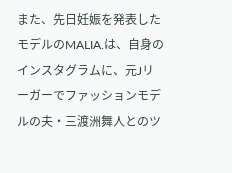また、先日妊娠を発表したモデルのMALIA.は、自身のインスタグラムに、元Jリーガーでファッションモデルの夫・三渡洲舞人とのツ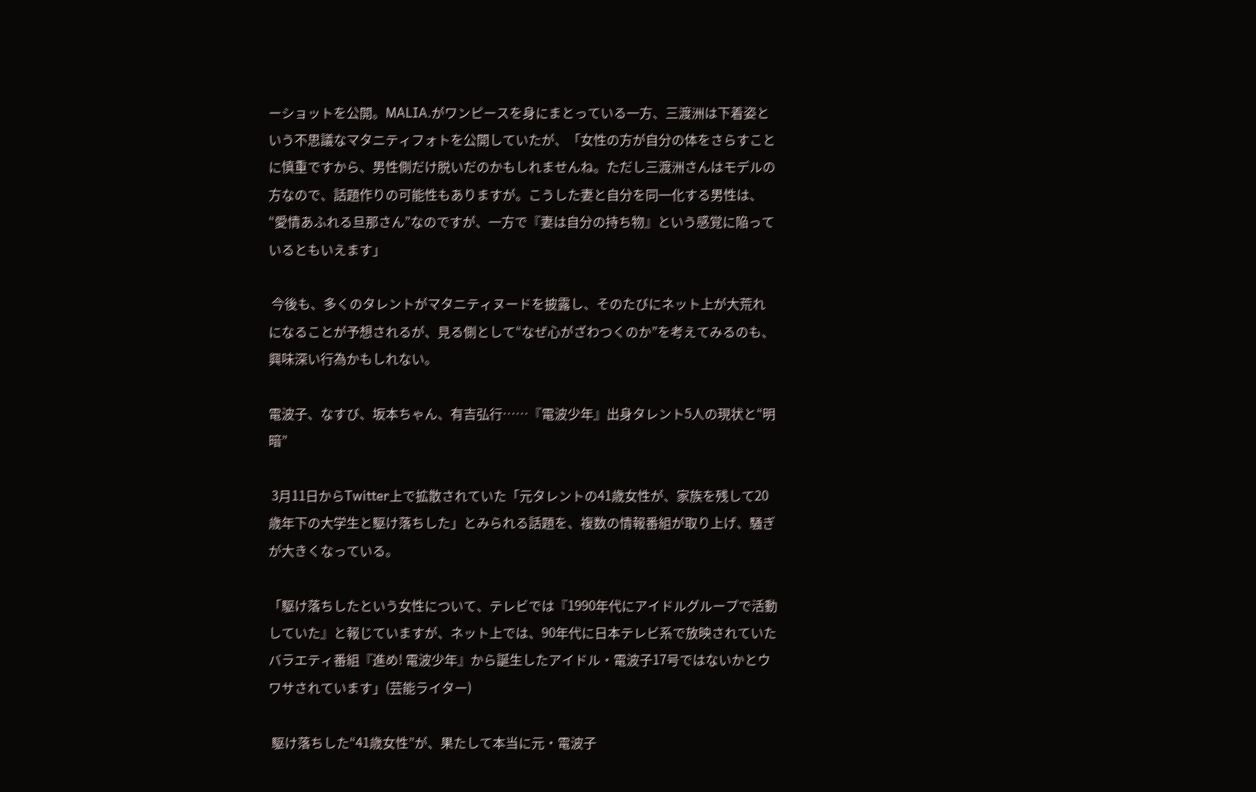ーショットを公開。MALIA.がワンピースを身にまとっている一方、三渡洲は下着姿という不思議なマタニティフォトを公開していたが、「女性の方が自分の体をさらすことに慎重ですから、男性側だけ脱いだのかもしれませんね。ただし三渡洲さんはモデルの方なので、話題作りの可能性もありますが。こうした妻と自分を同一化する男性は、“愛情あふれる旦那さん”なのですが、一方で『妻は自分の持ち物』という感覚に陥っているともいえます」

 今後も、多くのタレントがマタニティヌードを披露し、そのたびにネット上が大荒れになることが予想されるが、見る側として“なぜ心がざわつくのか”を考えてみるのも、興味深い行為かもしれない。

電波子、なすび、坂本ちゃん、有吉弘行……『電波少年』出身タレント5人の現状と“明暗”

 3月11日からTwitter上で拡散されていた「元タレントの41歳女性が、家族を残して20歳年下の大学生と駆け落ちした」とみられる話題を、複数の情報番組が取り上げ、騒ぎが大きくなっている。

「駆け落ちしたという女性について、テレビでは『1990年代にアイドルグループで活動していた』と報じていますが、ネット上では、90年代に日本テレビ系で放映されていたバラエティ番組『進め! 電波少年』から誕生したアイドル・電波子17号ではないかとウワサされています」(芸能ライター)

 駆け落ちした“41歳女性”が、果たして本当に元・電波子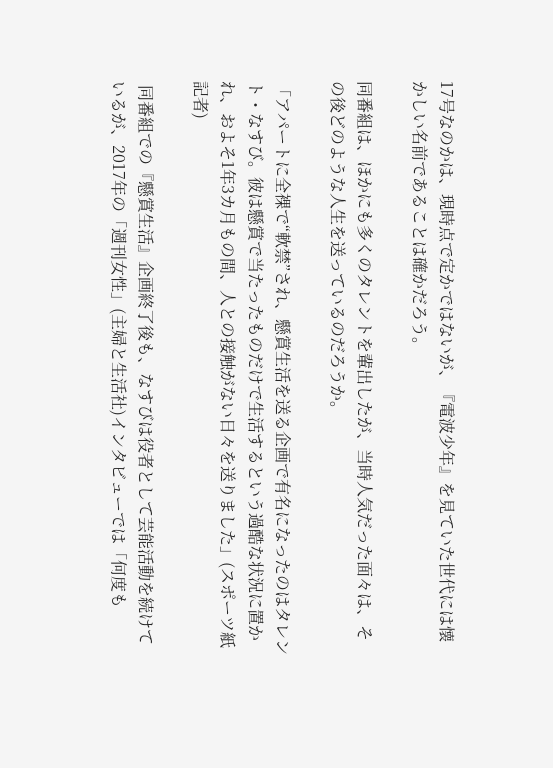17号なのかは、現時点で定かではないが、『電波少年』を見ていた世代には懐かしい名前であることは確かだろう。

同番組は、ほかにも多くのタレントを輩出したが、当時人気だった面々は、その後どのような人生を送っているのだろうか。

「アパートに全裸で“軟禁”され、懸賞生活を送る企画で有名になったのはタレント・なすび。彼は懸賞で当たったものだけで生活するという過酷な状況に置かれ、およそ1年3カ月もの間、人との接触がない日々を送りました」(スポーツ紙記者)

 同番組での『懸賞生活』企画終了後も、なすびは役者として芸能活動を続けているが、2017年の「週刊女性」(主婦と生活社)インタビューでは「何度も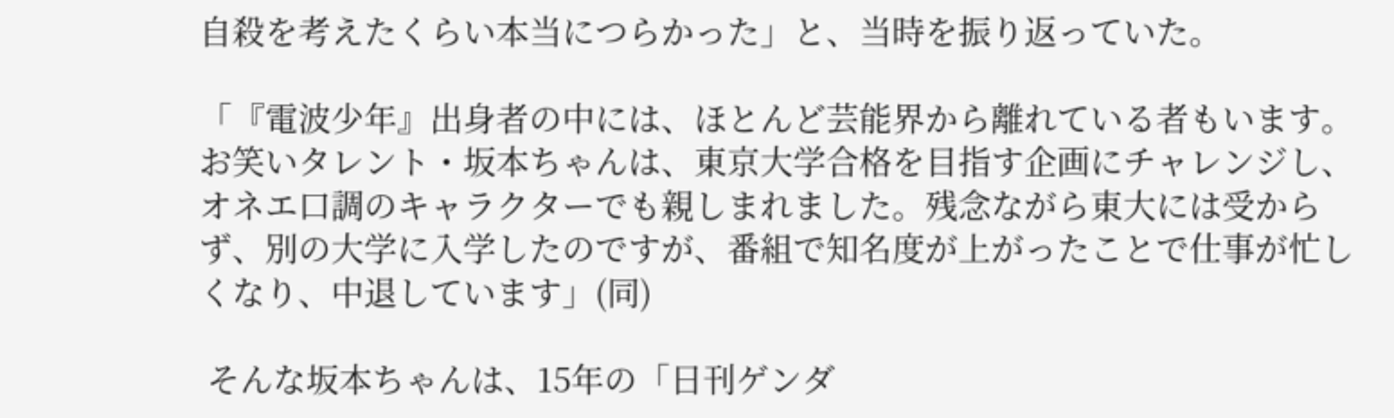自殺を考えたくらい本当につらかった」と、当時を振り返っていた。

「『電波少年』出身者の中には、ほとんど芸能界から離れている者もいます。お笑いタレント・坂本ちゃんは、東京大学合格を目指す企画にチャレンジし、オネエ口調のキャラクターでも親しまれました。残念ながら東大には受からず、別の大学に入学したのですが、番組で知名度が上がったことで仕事が忙しくなり、中退しています」(同)

 そんな坂本ちゃんは、15年の「日刊ゲンダ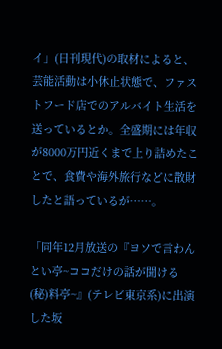イ」(日刊現代)の取材によると、芸能活動は小休止状態で、ファストフード店でのアルバイト生活を送っているとか。全盛期には年収が8000万円近くまで上り詰めたことで、食費や海外旅行などに散財したと語っているが……。

「同年12月放送の『ヨソで言わんとい亭~ココだけの話が聞ける (秘)料亭~』(テレビ東京系)に出演した坂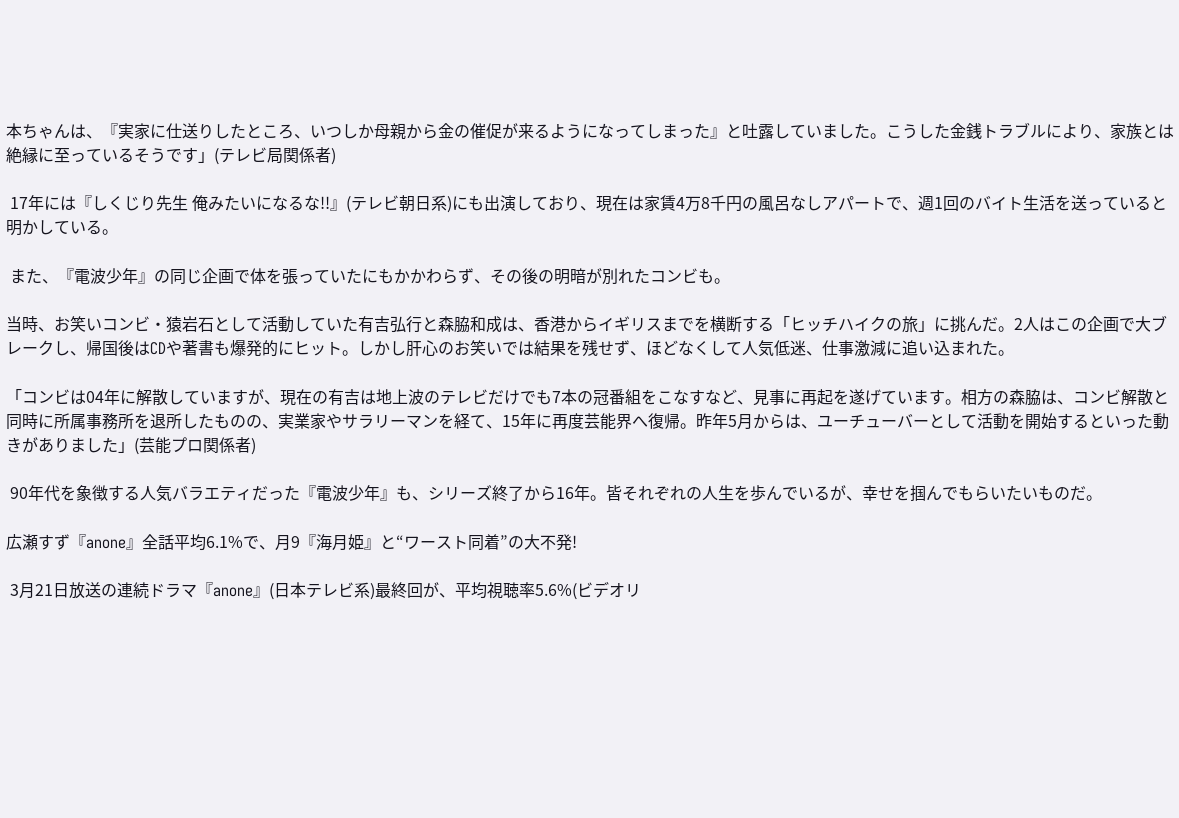本ちゃんは、『実家に仕送りしたところ、いつしか母親から金の催促が来るようになってしまった』と吐露していました。こうした金銭トラブルにより、家族とは絶縁に至っているそうです」(テレビ局関係者)

 17年には『しくじり先生 俺みたいになるな!!』(テレビ朝日系)にも出演しており、現在は家賃4万8千円の風呂なしアパートで、週1回のバイト生活を送っていると明かしている。

 また、『電波少年』の同じ企画で体を張っていたにもかかわらず、その後の明暗が別れたコンビも。

当時、お笑いコンビ・猿岩石として活動していた有吉弘行と森脇和成は、香港からイギリスまでを横断する「ヒッチハイクの旅」に挑んだ。2人はこの企画で大ブレークし、帰国後はCDや著書も爆発的にヒット。しかし肝心のお笑いでは結果を残せず、ほどなくして人気低迷、仕事激減に追い込まれた。

「コンビは04年に解散していますが、現在の有吉は地上波のテレビだけでも7本の冠番組をこなすなど、見事に再起を遂げています。相方の森脇は、コンビ解散と同時に所属事務所を退所したものの、実業家やサラリーマンを経て、15年に再度芸能界へ復帰。昨年5月からは、ユーチューバーとして活動を開始するといった動きがありました」(芸能プロ関係者)

 90年代を象徴する人気バラエティだった『電波少年』も、シリーズ終了から16年。皆それぞれの人生を歩んでいるが、幸せを掴んでもらいたいものだ。

広瀬すず『anone』全話平均6.1%で、月9『海月姫』と“ワースト同着”の大不発!

 3月21日放送の連続ドラマ『anone』(日本テレビ系)最終回が、平均視聴率5.6%(ビデオリ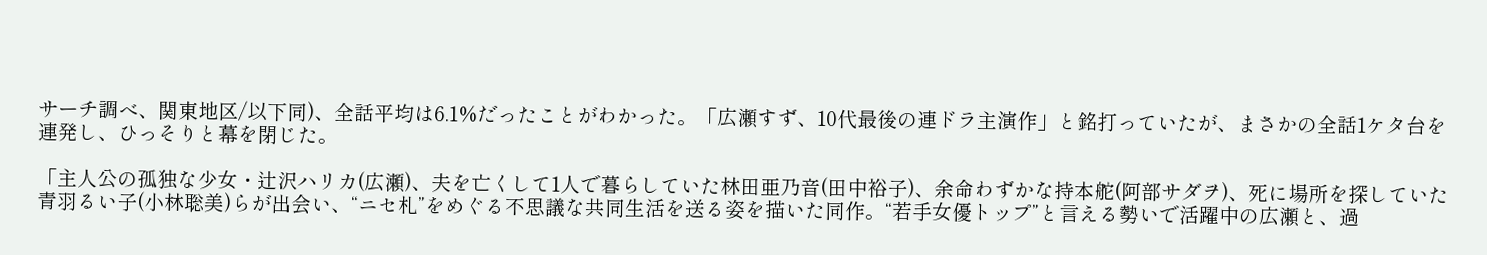サーチ調べ、関東地区/以下同)、全話平均は6.1%だったことがわかった。「広瀬すず、10代最後の連ドラ主演作」と銘打っていたが、まさかの全話1ケタ台を連発し、ひっそりと幕を閉じた。

「主人公の孤独な少女・辻沢ハリカ(広瀬)、夫を亡くして1人で暮らしていた林田亜乃音(田中裕子)、余命わずかな持本舵(阿部サダヲ)、死に場所を探していた青羽るい子(小林聡美)らが出会い、“ニセ札”をめぐる不思議な共同生活を送る姿を描いた同作。“若手女優トップ”と言える勢いで活躍中の広瀬と、過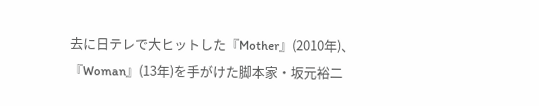去に日テレで大ヒットした『Mother』(2010年)、『Woman』(13年)を手がけた脚本家・坂元裕二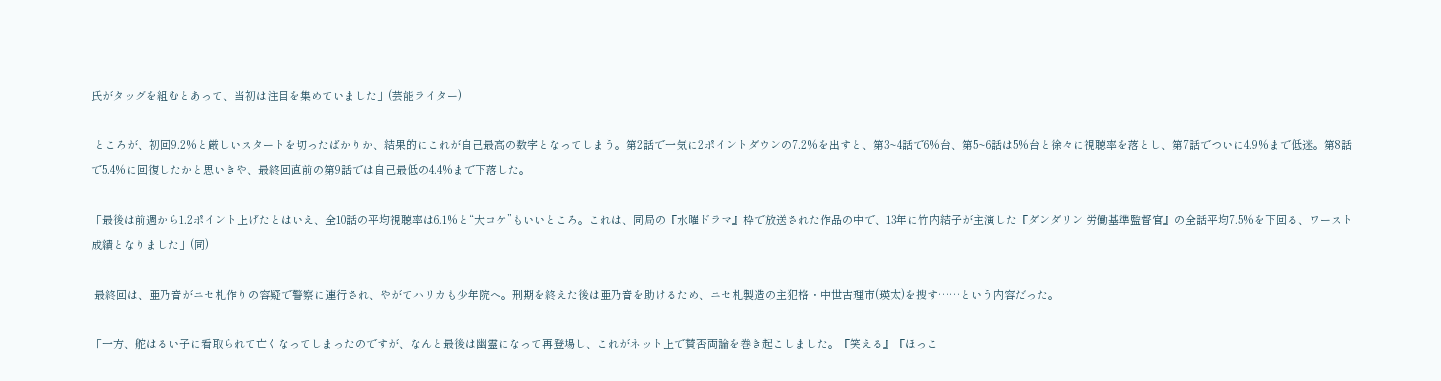氏がタッグを組むとあって、当初は注目を集めていました」(芸能ライター)

 ところが、初回9.2%と厳しいスタートを切ったばかりか、結果的にこれが自己最高の数字となってしまう。第2話で一気に2ポイントダウンの7.2%を出すと、第3~4話で6%台、第5~6話は5%台と徐々に視聴率を落とし、第7話でついに4.9%まで低迷。第8話で5.4%に回復したかと思いきや、最終回直前の第9話では自己最低の4.4%まで下落した。

「最後は前週から1.2ポイント上げたとはいえ、全10話の平均視聴率は6.1%と“大コケ”もいいところ。これは、同局の『水曜ドラマ』枠で放送された作品の中で、13年に竹内結子が主演した『ダンダリン 労働基準監督官』の全話平均7.5%を下回る、ワースト成績となりました」(同)

 最終回は、亜乃音がニセ札作りの容疑で警察に連行され、やがてハリカも少年院へ。刑期を終えた後は亜乃音を助けるため、ニセ札製造の主犯格・中世古理市(瑛太)を捜す……という内容だった。

「一方、舵はるい子に看取られて亡くなってしまったのですが、なんと最後は幽霊になって再登場し、これがネット上で賛否両論を巻き起こしました。『笑える』『ほっこ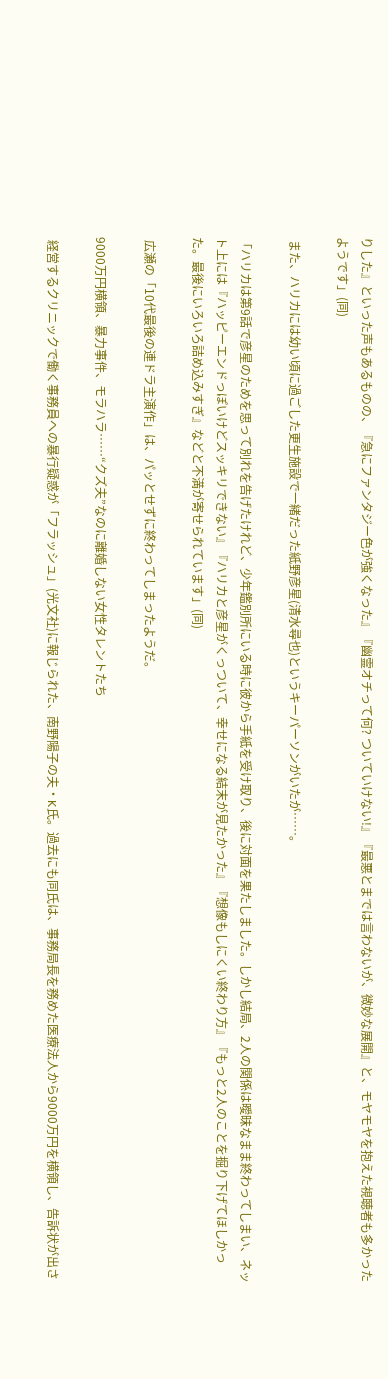りした』といった声もあるものの、『急にファンタジー色が強くなった』『幽霊オチって何? ついていけない!』『最悪とまでは言わないが、微妙な展開』と、モヤモヤを抱えた視聴者も多かったようです」(同)

 また、ハリカには幼い頃に過ごした更生施設で一緒だった紙野彦星(清水尋也)というキーパーソンがいたが……。

「ハリカは第9話で彦星のためを思って別れを告げたけれど、少年鑑別所にいる時に彼から手紙を受け取り、後に対面を果たしました。しかし結局、2人の関係は曖昧なまま終わってしまい、ネット上には『ハッピーエンドっぽいけどスッキリできない』『ハリカと彦星がくっついて、幸せになる結末が見たかった』『想像もしにくい終わり方』『もっと2人のことを掘り下げてほしかった。最後にいろいろ詰め込みすぎ』などと不満が寄せられています」(同)

 広瀬の「10代最後の連ドラ主演作」は、パッとせずに終わってしまったようだ。

9000万円横領、暴力事件、モラハラ……“クズ夫”なのに離婚しない女性タレントたち

 経営するクリニックで働く事務員への暴行疑惑が「フラッシュ」(光文社)に報じられた、南野陽子の夫・K氏。過去にも同氏は、事務局長を務めた医療法人から9000万円を横領し、告訴状が出さ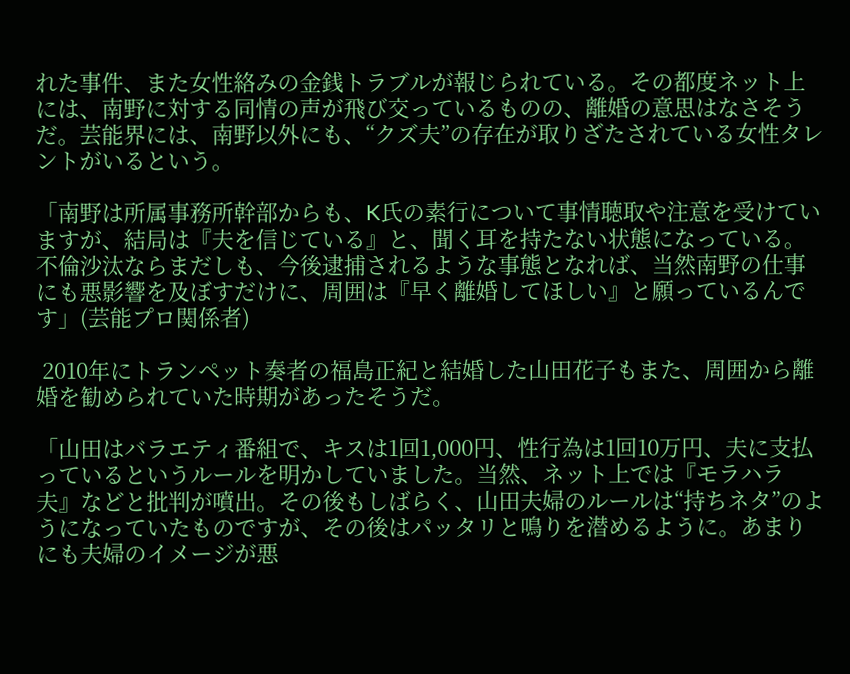れた事件、また女性絡みの金銭トラブルが報じられている。その都度ネット上には、南野に対する同情の声が飛び交っているものの、離婚の意思はなさそうだ。芸能界には、南野以外にも、“クズ夫”の存在が取りざたされている女性タレントがいるという。

「南野は所属事務所幹部からも、K氏の素行について事情聴取や注意を受けていますが、結局は『夫を信じている』と、聞く耳を持たない状態になっている。不倫沙汰ならまだしも、今後逮捕されるような事態となれば、当然南野の仕事にも悪影響を及ぼすだけに、周囲は『早く離婚してほしい』と願っているんです」(芸能プロ関係者)

 2010年にトランペット奏者の福島正紀と結婚した山田花子もまた、周囲から離婚を勧められていた時期があったそうだ。

「山田はバラエティ番組で、キスは1回1,000円、性行為は1回10万円、夫に支払っているというルールを明かしていました。当然、ネット上では『モラハラ夫』などと批判が噴出。その後もしばらく、山田夫婦のルールは“持ちネタ”のようになっていたものですが、その後はパッタリと鳴りを潜めるように。あまりにも夫婦のイメージが悪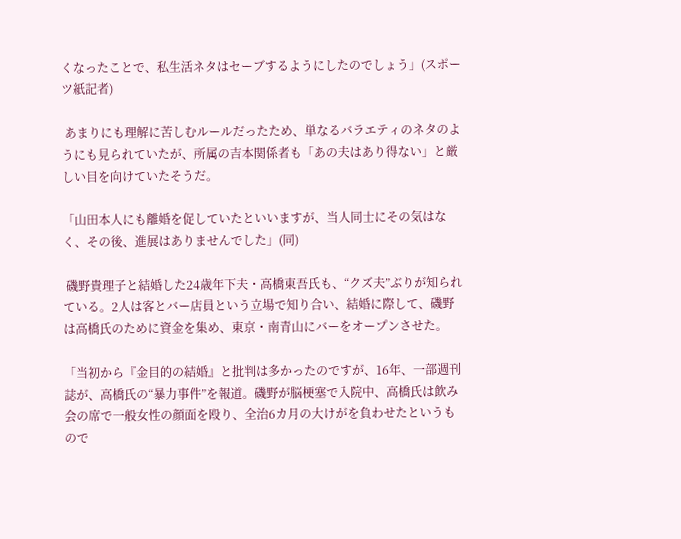くなったことで、私生活ネタはセーブするようにしたのでしょう」(スポーツ紙記者)

 あまりにも理解に苦しむルールだったため、単なるバラエティのネタのようにも見られていたが、所属の吉本関係者も「あの夫はあり得ない」と厳しい目を向けていたそうだ。

「山田本人にも離婚を促していたといいますが、当人同士にその気はなく、その後、進展はありませんでした」(同)

 磯野貴理子と結婚した24歳年下夫・高橋東吾氏も、“クズ夫”ぶりが知られている。2人は客とバー店員という立場で知り合い、結婚に際して、磯野は高橋氏のために資金を集め、東京・南青山にバーをオープンさせた。

「当初から『金目的の結婚』と批判は多かったのですが、16年、一部週刊誌が、高橋氏の“暴力事件”を報道。磯野が脳梗塞で入院中、高橋氏は飲み会の席で一般女性の顔面を殴り、全治6カ月の大けがを負わせたというもので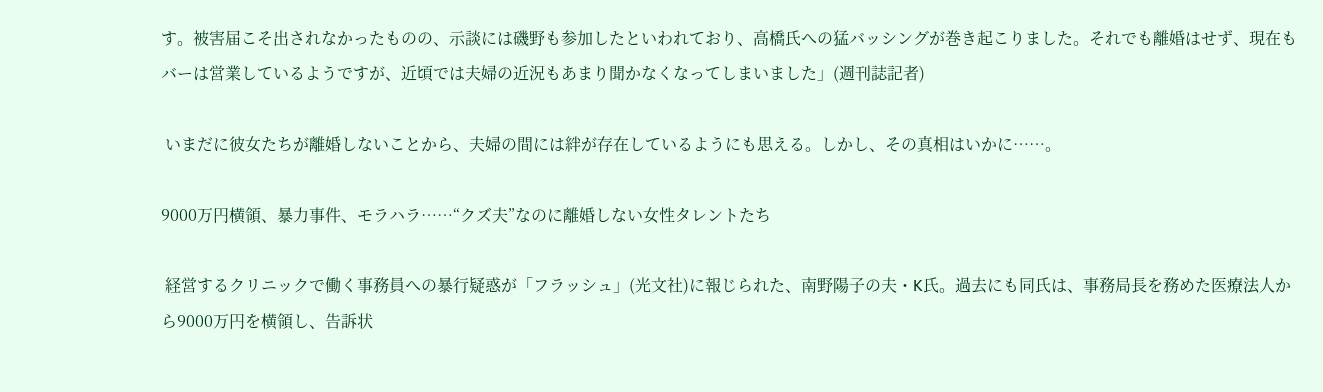す。被害届こそ出されなかったものの、示談には磯野も参加したといわれており、高橋氏への猛バッシングが巻き起こりました。それでも離婚はせず、現在もバーは営業しているようですが、近頃では夫婦の近況もあまり聞かなくなってしまいました」(週刊誌記者)

 いまだに彼女たちが離婚しないことから、夫婦の間には絆が存在しているようにも思える。しかし、その真相はいかに……。

9000万円横領、暴力事件、モラハラ……“クズ夫”なのに離婚しない女性タレントたち

 経営するクリニックで働く事務員への暴行疑惑が「フラッシュ」(光文社)に報じられた、南野陽子の夫・K氏。過去にも同氏は、事務局長を務めた医療法人から9000万円を横領し、告訴状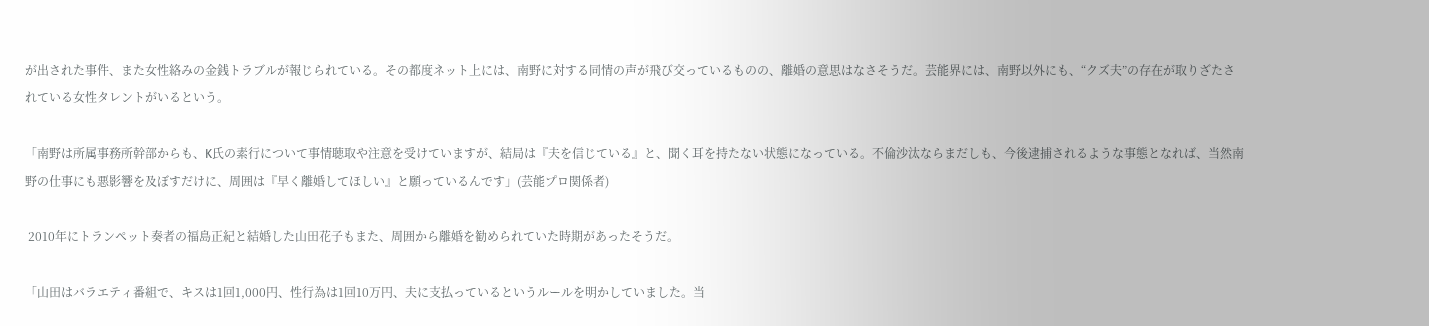が出された事件、また女性絡みの金銭トラブルが報じられている。その都度ネット上には、南野に対する同情の声が飛び交っているものの、離婚の意思はなさそうだ。芸能界には、南野以外にも、“クズ夫”の存在が取りざたされている女性タレントがいるという。

「南野は所属事務所幹部からも、K氏の素行について事情聴取や注意を受けていますが、結局は『夫を信じている』と、聞く耳を持たない状態になっている。不倫沙汰ならまだしも、今後逮捕されるような事態となれば、当然南野の仕事にも悪影響を及ぼすだけに、周囲は『早く離婚してほしい』と願っているんです」(芸能プロ関係者)

 2010年にトランペット奏者の福島正紀と結婚した山田花子もまた、周囲から離婚を勧められていた時期があったそうだ。

「山田はバラエティ番組で、キスは1回1,000円、性行為は1回10万円、夫に支払っているというルールを明かしていました。当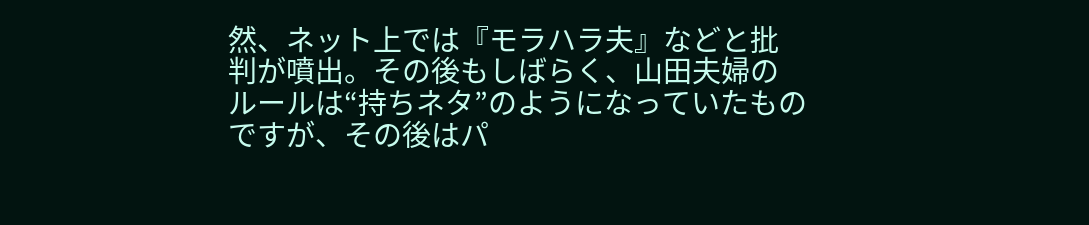然、ネット上では『モラハラ夫』などと批判が噴出。その後もしばらく、山田夫婦のルールは“持ちネタ”のようになっていたものですが、その後はパ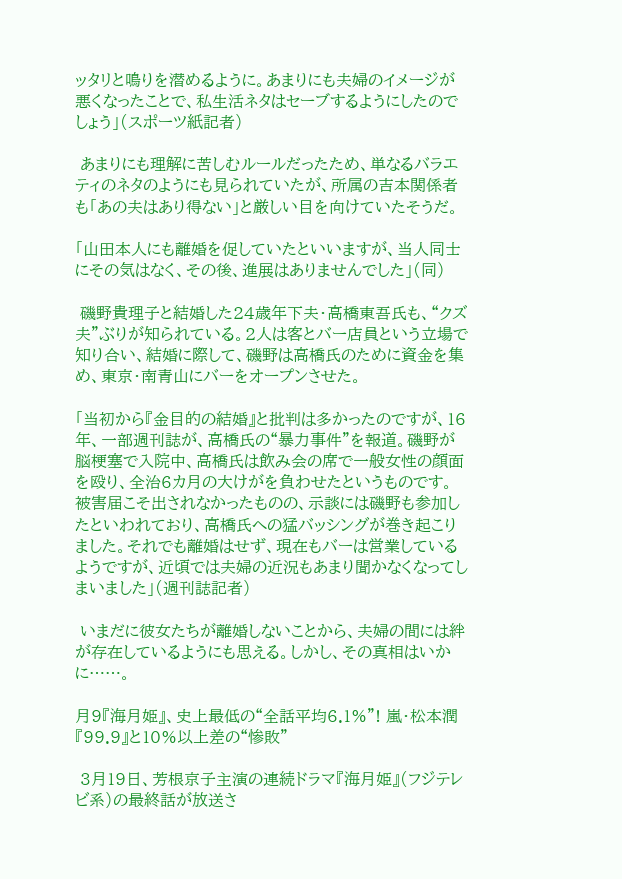ッタリと鳴りを潜めるように。あまりにも夫婦のイメージが悪くなったことで、私生活ネタはセーブするようにしたのでしょう」(スポーツ紙記者)

 あまりにも理解に苦しむルールだったため、単なるバラエティのネタのようにも見られていたが、所属の吉本関係者も「あの夫はあり得ない」と厳しい目を向けていたそうだ。

「山田本人にも離婚を促していたといいますが、当人同士にその気はなく、その後、進展はありませんでした」(同)

 磯野貴理子と結婚した24歳年下夫・高橋東吾氏も、“クズ夫”ぶりが知られている。2人は客とバー店員という立場で知り合い、結婚に際して、磯野は高橋氏のために資金を集め、東京・南青山にバーをオープンさせた。

「当初から『金目的の結婚』と批判は多かったのですが、16年、一部週刊誌が、高橋氏の“暴力事件”を報道。磯野が脳梗塞で入院中、高橋氏は飲み会の席で一般女性の顔面を殴り、全治6カ月の大けがを負わせたというものです。被害届こそ出されなかったものの、示談には磯野も参加したといわれており、高橋氏への猛バッシングが巻き起こりました。それでも離婚はせず、現在もバーは営業しているようですが、近頃では夫婦の近況もあまり聞かなくなってしまいました」(週刊誌記者)

 いまだに彼女たちが離婚しないことから、夫婦の間には絆が存在しているようにも思える。しかし、その真相はいかに……。

月9『海月姫』、史上最低の“全話平均6.1%”! 嵐・松本潤『99.9』と10%以上差の“惨敗”

 3月19日、芳根京子主演の連続ドラマ『海月姫』(フジテレビ系)の最終話が放送さ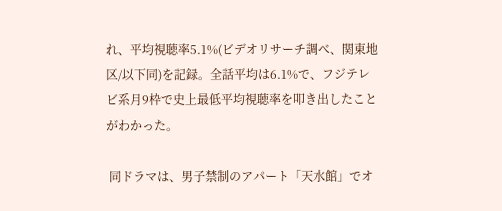れ、平均視聴率5.1%(ビデオリサーチ調べ、関東地区/以下同)を記録。全話平均は6.1%で、フジテレビ系月9枠で史上最低平均視聴率を叩き出したことがわかった。

 同ドラマは、男子禁制のアパート「天水館」でオ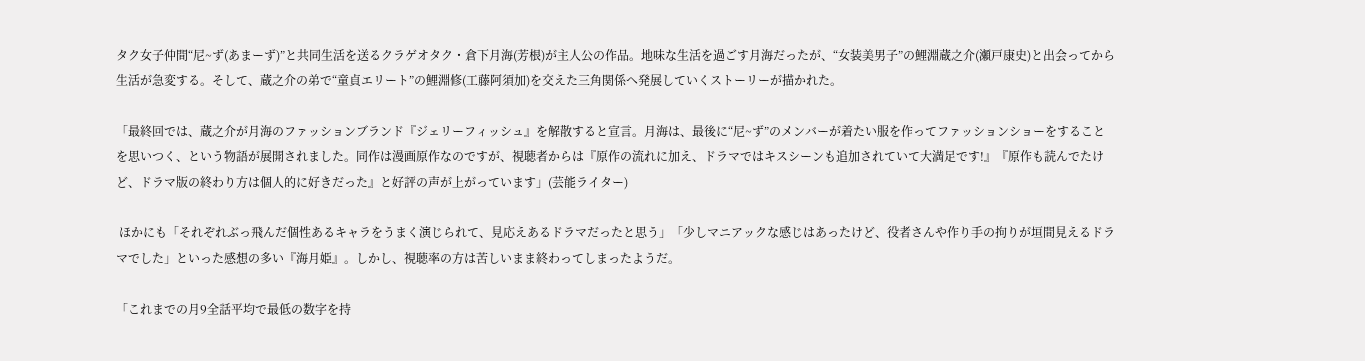タク女子仲間“尼~ず(あまーず)”と共同生活を送るクラゲオタク・倉下月海(芳根)が主人公の作品。地味な生活を過ごす月海だったが、“女装美男子”の鯉淵蔵之介(瀬戸康史)と出会ってから生活が急変する。そして、蔵之介の弟で“童貞エリート”の鯉淵修(工藤阿須加)を交えた三角関係へ発展していくストーリーが描かれた。

「最終回では、蔵之介が月海のファッションブランド『ジェリーフィッシュ』を解散すると宣言。月海は、最後に“尼~ず”のメンバーが着たい服を作ってファッションショーをすることを思いつく、という物語が展開されました。同作は漫画原作なのですが、視聴者からは『原作の流れに加え、ドラマではキスシーンも追加されていて大満足です!』『原作も読んでたけど、ドラマ版の終わり方は個人的に好きだった』と好評の声が上がっています」(芸能ライター)

 ほかにも「それぞれぶっ飛んだ個性あるキャラをうまく演じられて、見応えあるドラマだったと思う」「少しマニアックな感じはあったけど、役者さんや作り手の拘りが垣間見えるドラマでした」といった感想の多い『海月姫』。しかし、視聴率の方は苦しいまま終わってしまったようだ。

「これまでの月9全話平均で最低の数字を持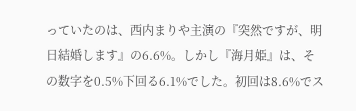っていたのは、西内まりや主演の『突然ですが、明日結婚します』の6.6%。しかし『海月姫』は、その数字を0.5%下回る6.1%でした。初回は8.6%でス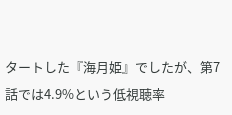タートした『海月姫』でしたが、第7話では4.9%という低視聴率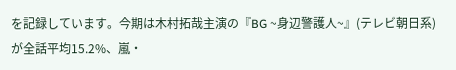を記録しています。今期は木村拓哉主演の『BG ~身辺警護人~』(テレビ朝日系)が全話平均15.2%、嵐・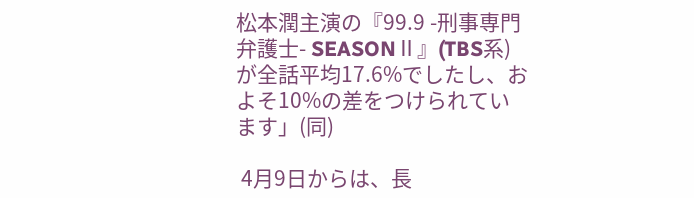松本潤主演の『99.9 -刑事専門弁護士- SEASONⅡ』(TBS系)が全話平均17.6%でしたし、およそ10%の差をつけられています」(同)

 4月9日からは、長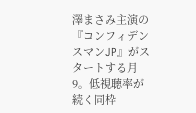澤まさみ主演の『コンフィデンスマンJP』がスタートする月9。低視聴率が続く同枠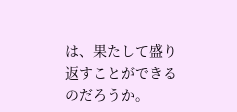は、果たして盛り返すことができるのだろうか。